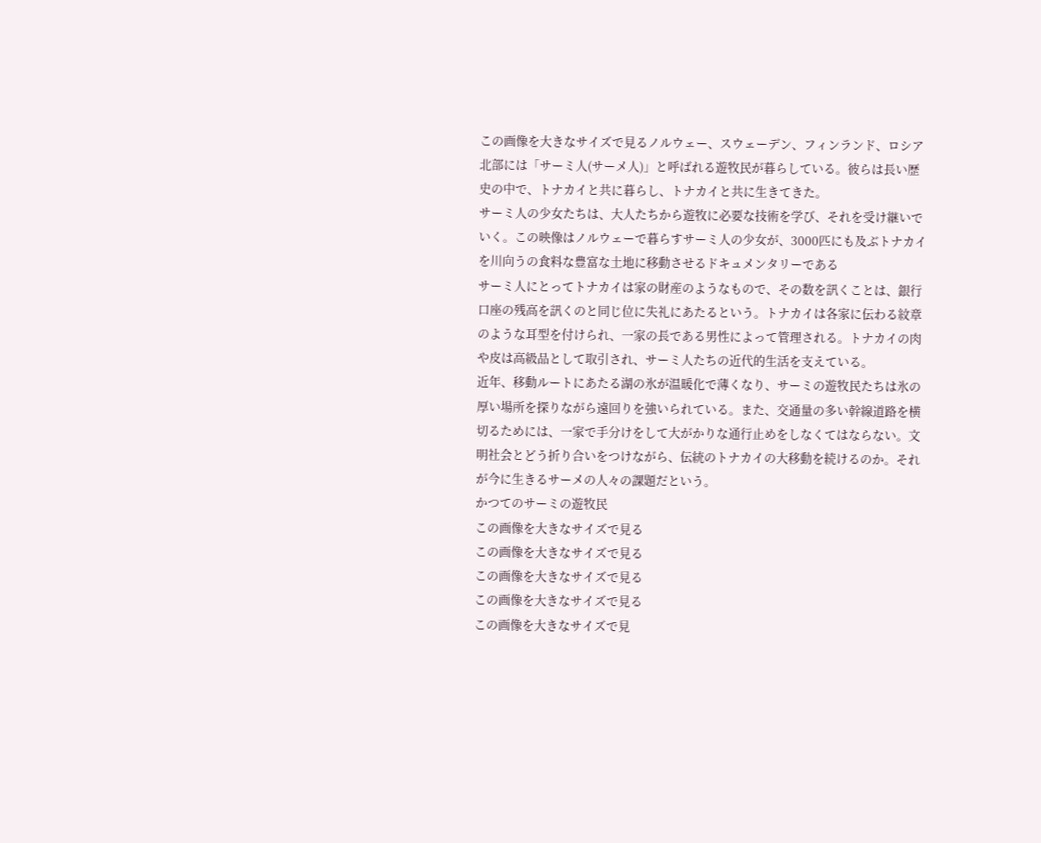この画像を大きなサイズで見るノルウェー、スウェーデン、フィンランド、ロシア北部には「サーミ人(サーメ人)」と呼ばれる遊牧民が暮らしている。彼らは長い歴史の中で、トナカイと共に暮らし、トナカイと共に生きてきた。
サーミ人の少女たちは、大人たちから遊牧に必要な技術を学び、それを受け継いでいく。この映像はノルウェーで暮らすサーミ人の少女が、3000匹にも及ぶトナカイを川向うの食料な豊富な土地に移動させるドキュメンタリーである
サーミ人にとってトナカイは家の財産のようなもので、その数を訊くことは、銀行口座の残高を訊くのと同じ位に失礼にあたるという。トナカイは各家に伝わる紋章のような耳型を付けられ、一家の長である男性によって管理される。トナカイの肉や皮は高級品として取引され、サーミ人たちの近代的生活を支えている。
近年、移動ルートにあたる湖の氷が温暖化で薄くなり、サーミの遊牧民たちは氷の厚い場所を探りながら遠回りを強いられている。また、交通量の多い幹線道路を横切るためには、一家で手分けをして大がかりな通行止めをしなくてはならない。文明社会とどう折り合いをつけながら、伝統のトナカイの大移動を続けるのか。それが今に生きるサーメの人々の課題だという。
かつてのサーミの遊牧民
この画像を大きなサイズで見る
この画像を大きなサイズで見る
この画像を大きなサイズで見る
この画像を大きなサイズで見る
この画像を大きなサイズで見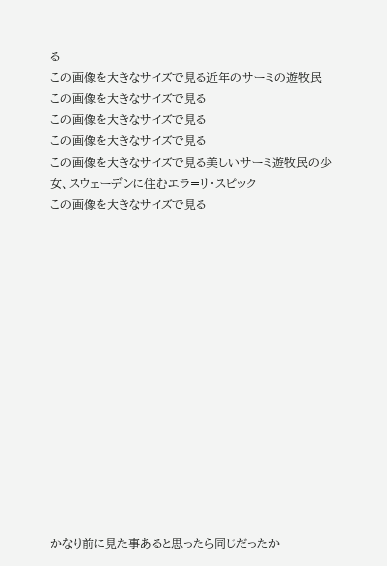る
この画像を大きなサイズで見る近年のサーミの遊牧民
この画像を大きなサイズで見る
この画像を大きなサイズで見る
この画像を大きなサイズで見る
この画像を大きなサイズで見る美しいサーミ遊牧民の少女、スウェーデンに住むエラ=リ・スピック
この画像を大きなサイズで見る















かなり前に見た事あると思ったら同じだったか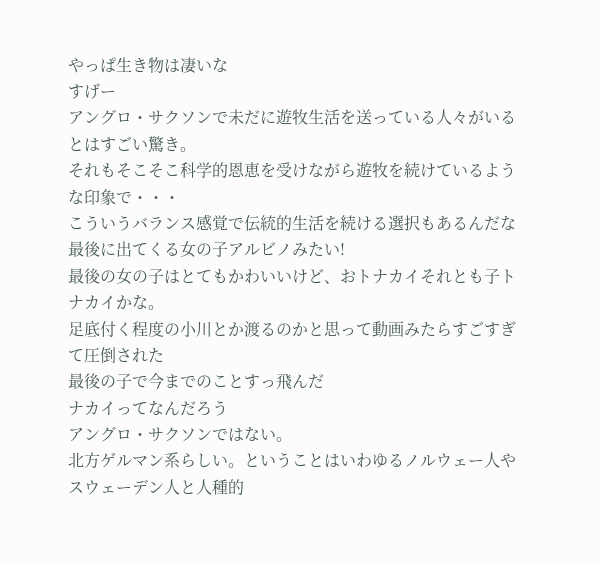やっぱ生き物は凄いな
すげー
アングロ・サクソンで未だに遊牧生活を送っている人々がいるとはすごい驚き。
それもそこそこ科学的恩恵を受けながら遊牧を続けているような印象で・・・
こういうバランス感覚で伝統的生活を続ける選択もあるんだな
最後に出てくる女の子アルビノみたい!
最後の女の子はとてもかわいいけど、おトナカイそれとも子トナカイかな。
足底付く程度の小川とか渡るのかと思って動画みたらすごすぎて圧倒された
最後の子で今までのことすっ飛んだ
ナカイってなんだろう
アングロ・サクソンではない。
北方ゲルマン系らしい。ということはいわゆるノルウェー人や
スウェーデン人と人種的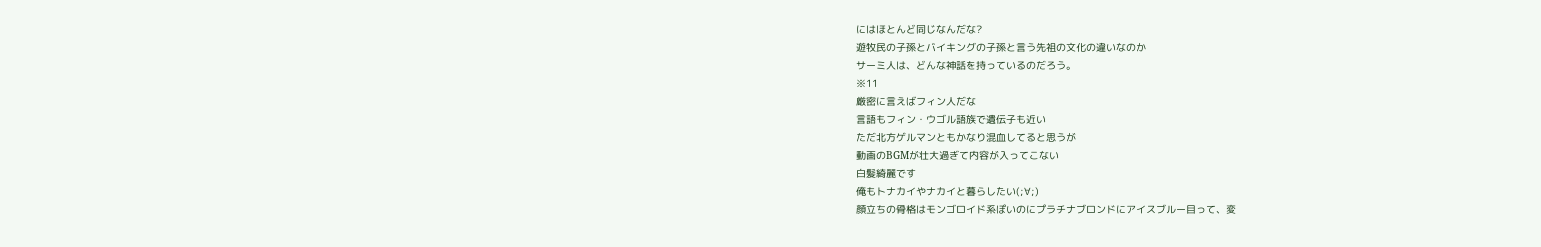にはほとんど同じなんだな?
遊牧民の子孫とバイキングの子孫と言う先祖の文化の違いなのか
サーミ人は、どんな神話を持っているのだろう。
※11
厳密に言えばフィン人だな
言語もフィン・ウゴル語族で遺伝子も近い
ただ北方ゲルマンともかなり混血してると思うが
動画のBGMが壮大過ぎて内容が入ってこない
白髪綺麗です
俺もトナカイやナカイと暮らしたい(;∀;)
顔立ちの骨格はモンゴロイド系ぽいのにプラチナブロンドにアイスブルー目って、変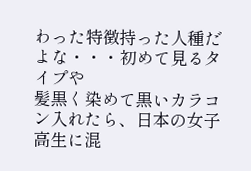わった特徴持った人種だよな・・・初めて見るタイプや
髪黒く染めて黒いカラコン入れたら、日本の女子高生に混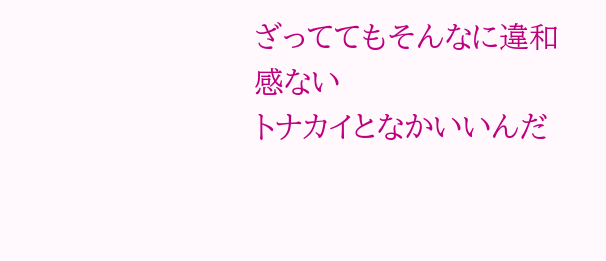ざっててもそんなに違和感ない
トナカイとなかいいんだ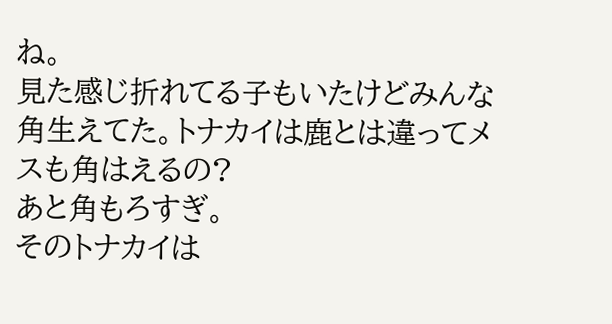ね。
見た感じ折れてる子もいたけどみんな角生えてた。トナカイは鹿とは違ってメスも角はえるの?
あと角もろすぎ。
そのトナカイは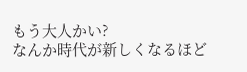もう大人かい?
なんか時代が新しくなるほど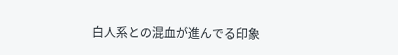白人系との混血が進んでる印象